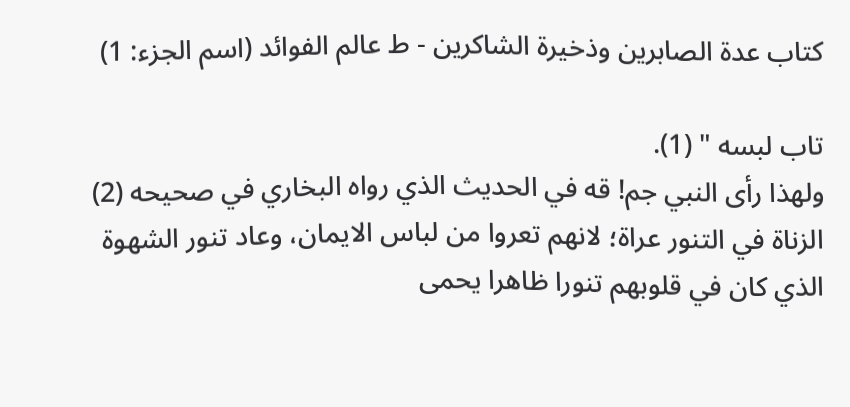كتاب عدة الصابرين وذخيرة الشاكرين - ط عالم الفوائد (اسم الجزء: 1)

تاب لبسه " (1).
ولهذا رأى النبي جم! قه في الحديث الذي رواه البخاري في صحيحه (2)
الزناة في التنور عراة؛ لانهم تعروا من لباس الايمان، وعاد تنور الشهوة
الذي كان في قلوبهم تنورا ظاهرا يحمى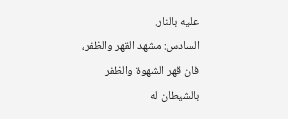عليه بالنار.
السادس: مشهد القهر والظفر، فان قهر الشهوة والظفر بالشيطان له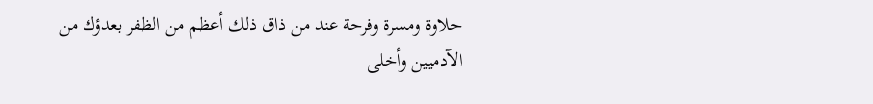حلاوة ومسرة وفرحة عند من ذاق ذلك أعظم من الظفر بعدؤك من
الآدميين وأخلى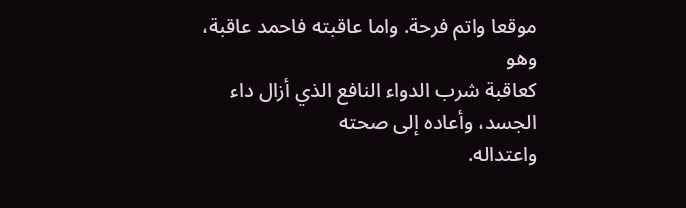موقعا واتم فرحة. واما عاقبته فاحمد عاقبة، وهو
كعاقبة شرب الدواء النافع الذي أزال داء الجسد، وأعاده إلى صحته
واعتداله.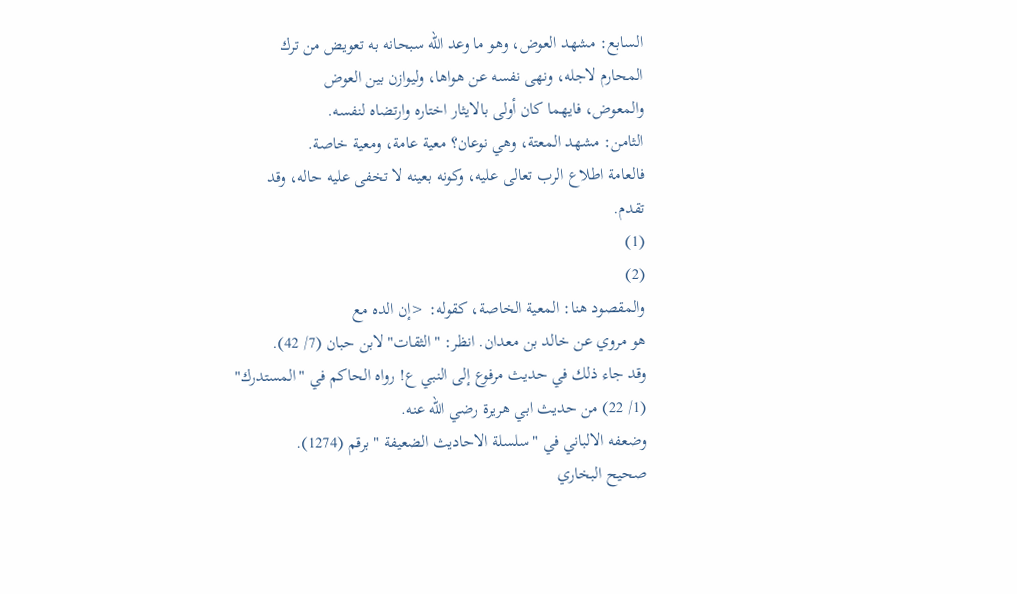السابع: مشهد العوض، وهو ما وعد الله سبحانه به تعويض من ترك
المحارم لاجله، ونهى نفسه عن هواها، وليوازن بين العوض
والمعوض، فايهما كان أولى بالايثار اختاره وارتضاه لنفسه.
الثامن: مشهد المعتة، وهي نوعان؟ معية عامة، ومعية خاصة.
فالعامة اطلاع الرب تعالى عليه، وكونه بعينه لا تخفى عليه حاله، وقد
تقدم.
(1)
(2)
والمقصود هنا: المعية الخاصة، كقوله: <إن الده مع
هو مروي عن خالد بن معدان. انظر: "الثقات" لابن حبان (7/ 42).
وقد جاء ذلك في حديث مرفوع إلى النبي ع! رواه الحاكم في "المستدرك"
(1/ 22) من حديث ابي هريرة رضي الله عنه.
وضعفه الالباني في "سلسلة الاحاديث الضعيفة " برقم (1274).
صحيح البخاري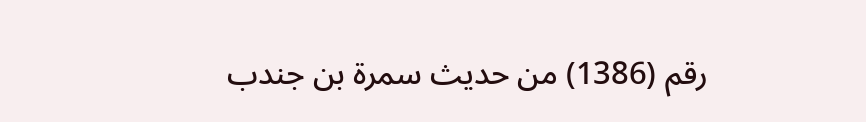رقم (1386) من حديث سمرة بن جندب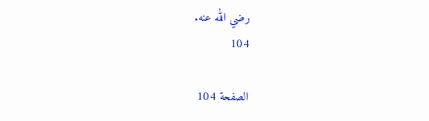رضي الله عنه.
104

الصفحة 104